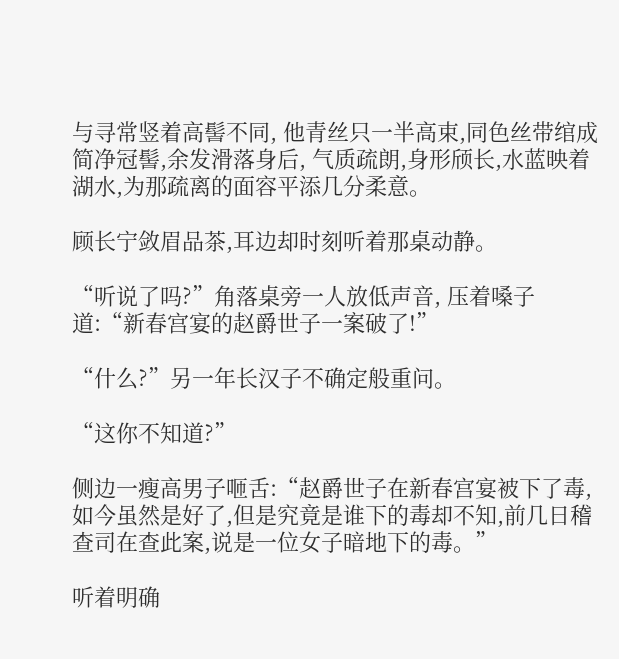与寻常竖着高髻不同, 他青丝只一半高束,同色丝带绾成简净冠髻,余发滑落身后, 气质疏朗,身形颀长,水蓝映着湖水,为那疏离的面容平添几分柔意。

顾长宁敛眉品茶,耳边却时刻听着那桌动静。

“听说了吗?”角落桌旁一人放低声音, 压着嗓子道:“新春宫宴的赵爵世子一案破了!”

“什么?”另一年长汉子不确定般重问。

“这你不知道?”

侧边一瘦高男子咂舌:“赵爵世子在新春宫宴被下了毒,如今虽然是好了,但是究竟是谁下的毒却不知,前几日稽查司在查此案,说是一位女子暗地下的毒。”

听着明确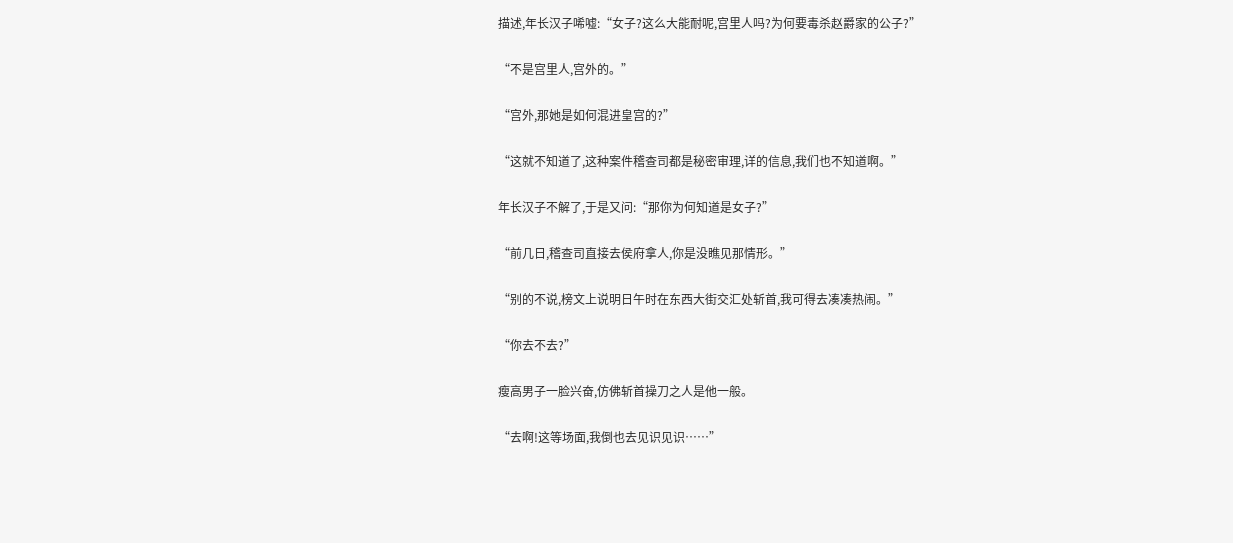描述,年长汉子唏嘘:“女子?这么大能耐呢,宫里人吗?为何要毒杀赵爵家的公子?”

“不是宫里人,宫外的。”

“宫外,那她是如何混进皇宫的?”

“这就不知道了,这种案件稽查司都是秘密审理,详的信息,我们也不知道啊。”

年长汉子不解了,于是又问:“那你为何知道是女子?”

“前几日,稽查司直接去侯府拿人,你是没瞧见那情形。”

“别的不说,榜文上说明日午时在东西大街交汇处斩首,我可得去凑凑热闹。”

“你去不去?”

瘦高男子一脸兴奋,仿佛斩首操刀之人是他一般。

“去啊!这等场面,我倒也去见识见识……”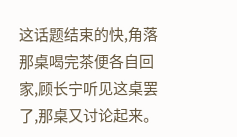这话题结束的快,角落那桌喝完茶便各自回家,顾长宁听见这桌罢了,那桌又讨论起来。